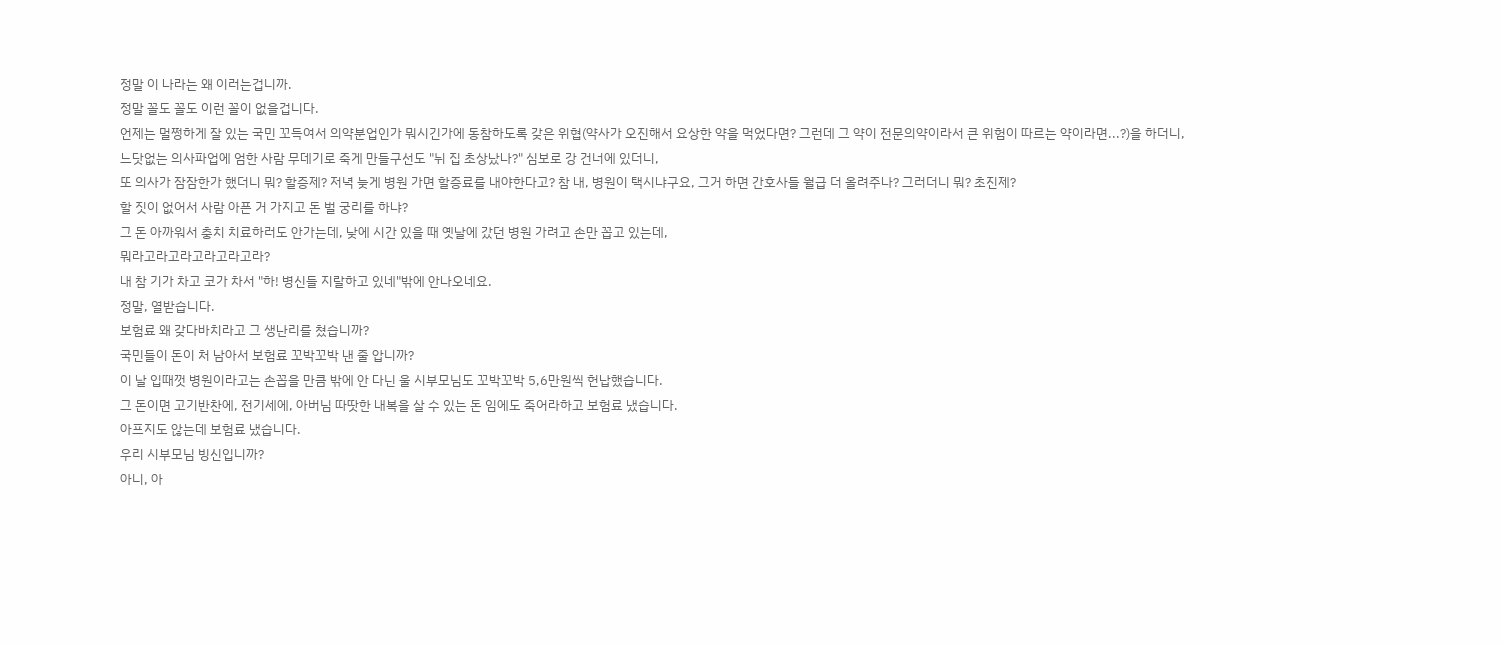정말 이 나라는 왜 이러는겁니까.
정말 꼴도 꼴도 이런 꼴이 없을겁니다.
언제는 멀쩡하게 잘 있는 국민 꼬득여서 의약분업인가 뭐시긴가에 동참하도록 갖은 위협(약사가 오진해서 요상한 약을 먹었다면? 그런데 그 약이 전문의약이라서 큰 위험이 따르는 약이라면...?)을 하더니,
느닷없는 의사파업에 엄한 사람 무데기로 죽게 만들구선도 "뉘 집 초상났나?" 심보로 강 건너에 있더니,
또 의사가 잠잠한가 했더니 뭐? 할증제? 저녁 늦게 병원 가면 할증료를 내야한다고? 참 내, 병원이 택시냐구요, 그거 하면 간호사들 월급 더 올려주나? 그러더니 뭐? 초진제?
할 짓이 없어서 사람 아픈 거 가지고 돈 벌 궁리를 하냐?
그 돈 아까워서 충치 치료하러도 안가는데, 낮에 시간 있을 때 옛날에 갔던 병원 가려고 손만 꼽고 있는데,
뭐라고라고라고라고라고라?
내 참 기가 차고 코가 차서 "하! 병신들 지랄하고 있네"밖에 안나오네요.
정말, 열받습니다.
보험료 왜 갖다바치라고 그 생난리를 쳤습니까?
국민들이 돈이 처 남아서 보험료 꼬박꼬박 낸 줄 압니까?
이 날 입때껏 병원이라고는 손꼽을 만큼 밖에 안 다닌 울 시부모님도 꼬박꼬박 5,6만원씩 헌납했습니다.
그 돈이면 고기반찬에, 전기세에, 아버님 따땃한 내복을 살 수 있는 돈 임에도 죽어라하고 보험료 냈습니다.
아프지도 않는데 보험료 냈습니다.
우리 시부모님 빙신입니까?
아니, 아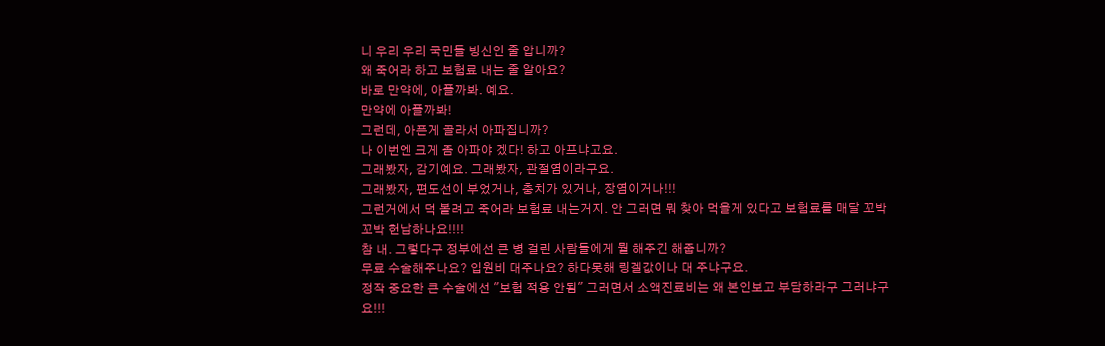니 우리 우리 국민들 빙신인 줄 압니까?
왜 죽어라 하고 보험료 내는 줄 알아요?
바로 만약에, 아플까봐. 예요.
만약에 아플까봐!
그런데, 아픈게 골라서 아파집니까?
나 이번엔 크게 좀 아파야 겠다! 하고 아프냐고요.
그래봤자, 감기예요. 그래봤자, 관절염이라구요.
그래봤자, 편도선이 부었거나, 충치가 있거나, 장염이거나!!!
그런거에서 덕 볼려고 죽어라 보험료 내는거지. 안 그러면 뭐 찾아 먹을게 있다고 보험료를 매달 꼬박꼬박 헌납하나요!!!!
참 내. 그렇다구 정부에선 큰 병 걸린 사람들에게 뭘 해주긴 해줍니까?
무료 수술해주나요? 입원비 대주나요? 하다못해 링겔값이나 대 주냐구요.
정작 중요한 큰 수술에선 "보험 적용 안됨" 그러면서 소액진료비는 왜 본인보고 부담하라구 그러냐구요!!!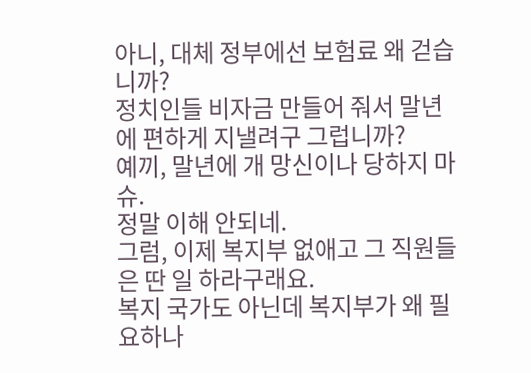아니, 대체 정부에선 보험료 왜 걷습니까?
정치인들 비자금 만들어 줘서 말년에 편하게 지낼려구 그럽니까?
예끼, 말년에 개 망신이나 당하지 마슈.
정말 이해 안되네.
그럼, 이제 복지부 없애고 그 직원들은 딴 일 하라구래요.
복지 국가도 아닌데 복지부가 왜 필요하나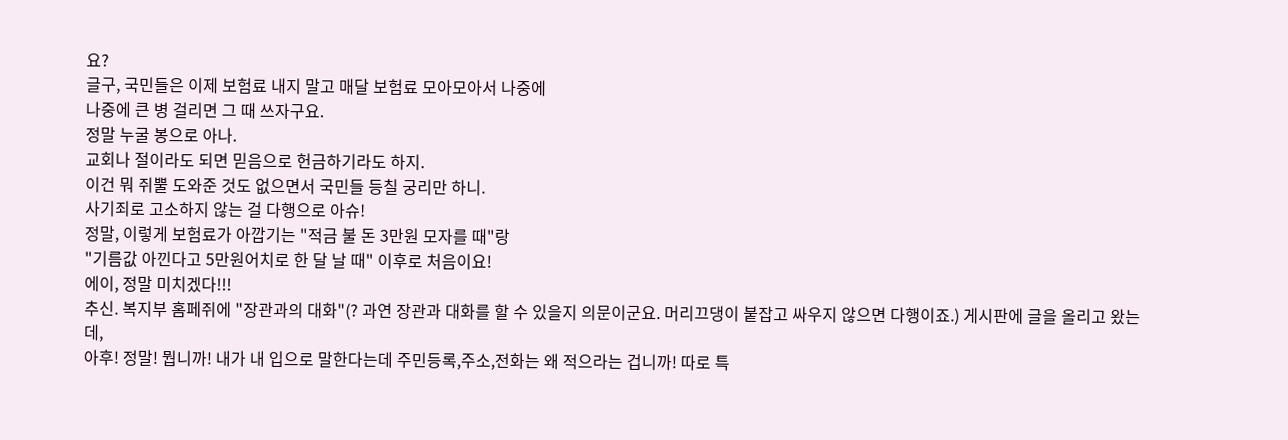요?
글구, 국민들은 이제 보험료 내지 말고 매달 보험료 모아모아서 나중에
나중에 큰 병 걸리면 그 때 쓰자구요.
정말 누굴 봉으로 아나.
교회나 절이라도 되면 믿음으로 헌금하기라도 하지.
이건 뭐 쥐뿔 도와준 것도 없으면서 국민들 등칠 궁리만 하니.
사기죄로 고소하지 않는 걸 다행으로 아슈!
정말, 이렇게 보험료가 아깝기는 "적금 불 돈 3만원 모자를 때"랑
"기름값 아낀다고 5만원어치로 한 달 날 때" 이후로 처음이요!
에이, 정말 미치겠다!!!
추신. 복지부 홈페쥐에 "장관과의 대화"(? 과연 장관과 대화를 할 수 있을지 의문이군요. 머리끄댕이 붙잡고 싸우지 않으면 다행이죠.) 게시판에 글을 올리고 왔는데,
아후! 정말! 뭡니까! 내가 내 입으로 말한다는데 주민등록,주소,전화는 왜 적으라는 겁니까! 따로 특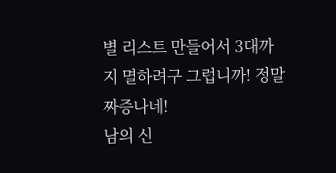별 리스트 만들어서 3대까지 멸하려구 그럽니까! 정말 짜증나네!
남의 신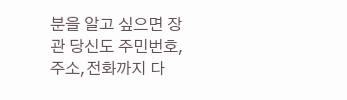분을 알고 싶으면 장관 당신도 주민번호,주소,전화까지 다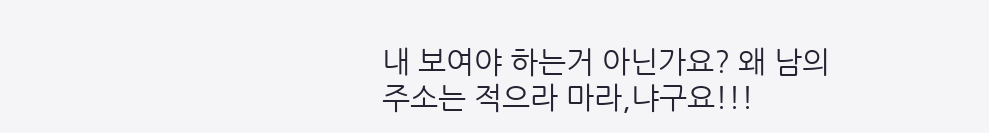내 보여야 하는거 아닌가요? 왜 남의 주소는 적으라 마라,냐구요!!!